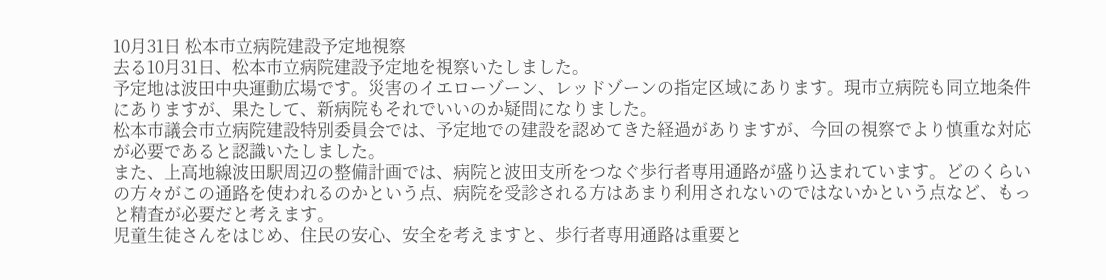10月31日 松本市立病院建設予定地視察
去る10月31日、松本市立病院建設予定地を視察いたしました。
予定地は波田中央運動広場です。災害のイエローゾーン、レッドゾーンの指定区域にあります。現市立病院も同立地条件にありますが、果たして、新病院もそれでいいのか疑問になりました。
松本市議会市立病院建設特別委員会では、予定地での建設を認めてきた経過がありますが、今回の視察でより慎重な対応が必要であると認識いたしました。
また、上高地線波田駅周辺の整備計画では、病院と波田支所をつなぐ歩行者専用通路が盛り込まれています。どのくらいの方々がこの通路を使われるのかという点、病院を受診される方はあまり利用されないのではないかという点など、もっと精査が必要だと考えます。
児童生徒さんをはじめ、住民の安心、安全を考えますと、歩行者専用通路は重要と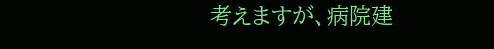考えますが、病院建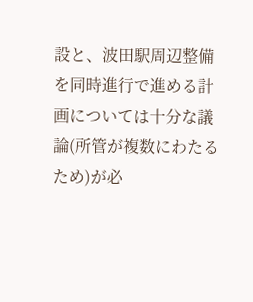設と、波田駅周辺整備を同時進行で進める計画については十分な議論(所管が複数にわたるため)が必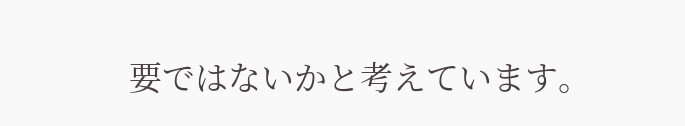要ではないかと考えています。